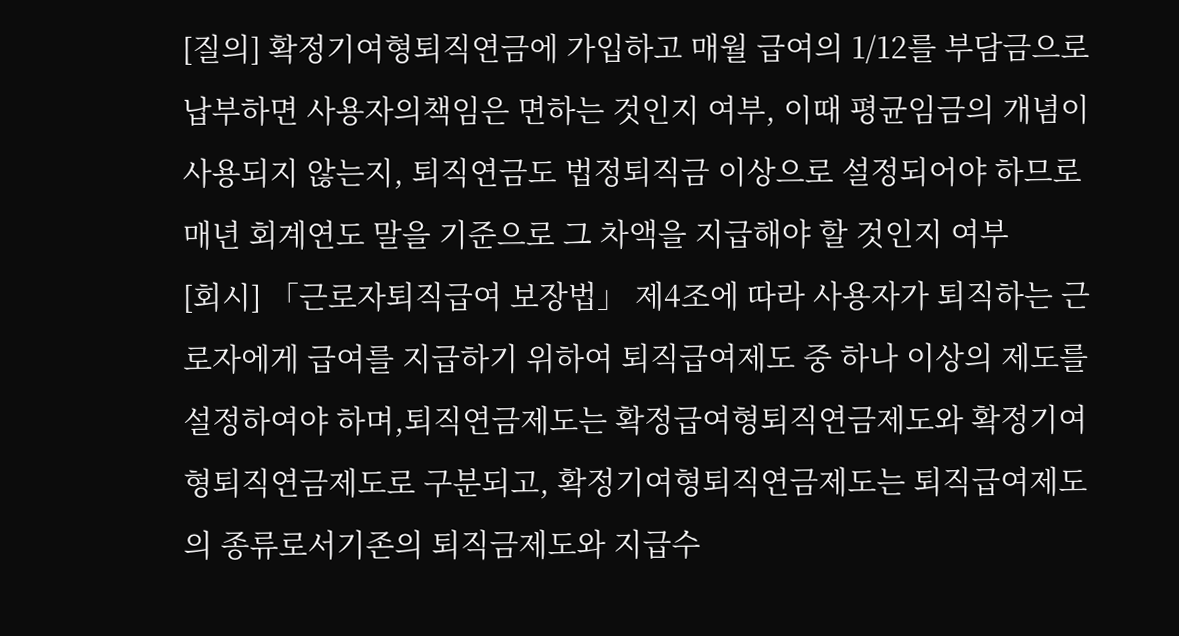[질의] 확정기여형퇴직연금에 가입하고 매월 급여의 1/12를 부담금으로 납부하면 사용자의책임은 면하는 것인지 여부, 이때 평균임금의 개념이 사용되지 않는지, 퇴직연금도 법정퇴직금 이상으로 설정되어야 하므로 매년 회계연도 말을 기준으로 그 차액을 지급해야 할 것인지 여부
[회시] 「근로자퇴직급여 보장법」 제4조에 따라 사용자가 퇴직하는 근로자에게 급여를 지급하기 위하여 퇴직급여제도 중 하나 이상의 제도를 설정하여야 하며,퇴직연금제도는 확정급여형퇴직연금제도와 확정기여형퇴직연금제도로 구분되고, 확정기여형퇴직연금제도는 퇴직급여제도의 종류로서기존의 퇴직금제도와 지급수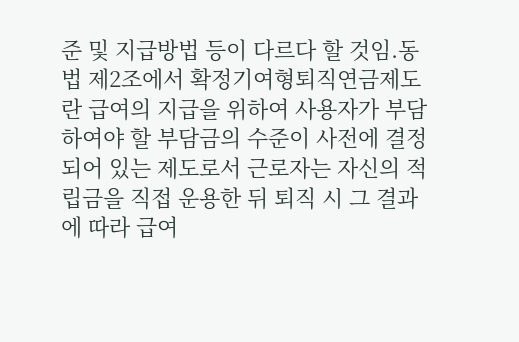준 및 지급방법 등이 다르다 할 것임.동법 제2조에서 확정기여형퇴직연금제도란 급여의 지급을 위하여 사용자가 부담하여야 할 부담금의 수준이 사전에 결정되어 있는 제도로서 근로자는 자신의 적립금을 직접 운용한 뒤 퇴직 시 그 결과에 따라 급여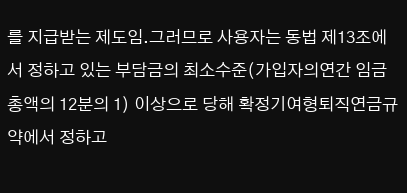를 지급받는 제도임.그러므로 사용자는 동법 제13조에서 정하고 있는 부담금의 최소수준(가입자의연간 임금총액의 12분의 1) 이상으로 당해 확정기여형퇴직연금규약에서 정하고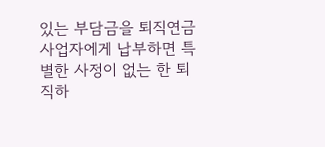있는 부담금을 퇴직연금사업자에게 납부하면 특별한 사정이 없는 한 퇴직하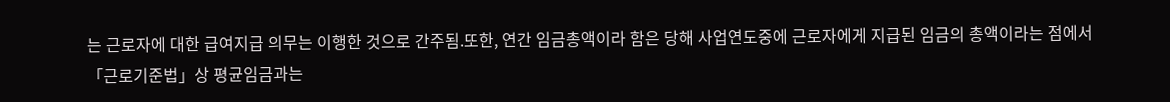는 근로자에 대한 급여지급 의무는 이행한 것으로 간주됨.또한, 연간 임금총액이라 함은 당해 사업연도중에 근로자에게 지급된 임금의 총액이라는 점에서 「근로기준법」상 평균임금과는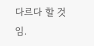다르다 할 것임.